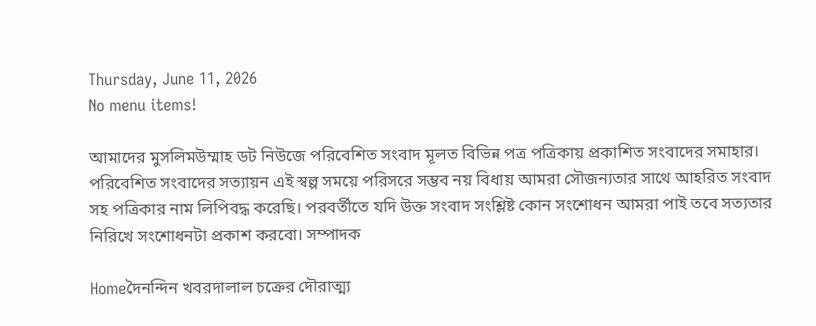Thursday, June 11, 2026
No menu items!

আমাদের মুসলিমউম্মাহ ডট নিউজে পরিবেশিত সংবাদ মূলত বিভিন্ন পত্র পত্রিকায় প্রকাশিত সংবাদের সমাহার। পরিবেশিত সংবাদের সত্যায়ন এই স্বল্প সময়ে পরিসরে সম্ভব নয় বিধায় আমরা সৌজন্যতার সাথে আহরিত সংবাদ সহ পত্রিকার নাম লিপিবদ্ধ করেছি। পরবর্তীতে যদি উক্ত সংবাদ সংশ্লিষ্ট কোন সংশোধন আমরা পাই তবে সত্যতার নিরিখে সংশোধনটা প্রকাশ করবো। সম্পাদক

Homeদৈনন্দিন খবরদালাল চক্রের দৌরাত্ম্য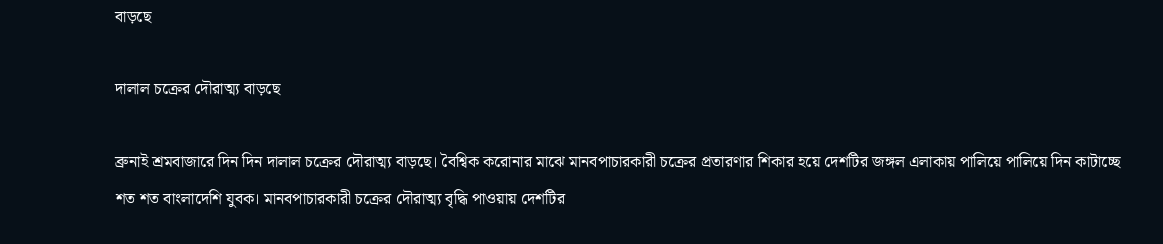বাড়ছে

দালাল চক্রের দৌরাত্ম্য বাড়ছে

ব্রুনাই শ্রমবাজারে দিন দিন দালাল চক্রের দৌরাত্ম্য বাড়ছে। বৈশ্বিক করোনার মাঝে মানবপাচারকারী চক্রের প্রতারণার শিকার হয়ে দেশটির জঙ্গল এলাকায় পালিয়ে পালিয়ে দিন কাটাচ্ছে শত শত বাংলাদেশি যুবক। মানবপাচারকারী চক্রের দৌরাত্ম্য বৃদ্ধি পাওয়ায় দেশটির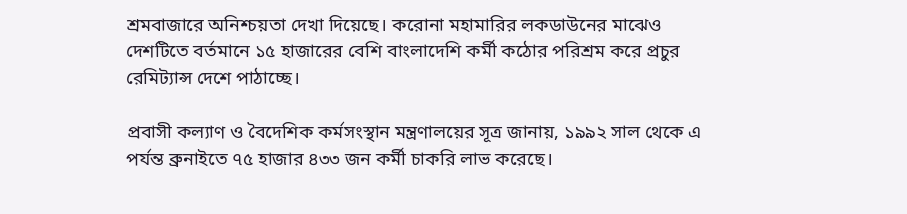শ্রমবাজারে অনিশ্চয়তা দেখা দিয়েছে। করোনা মহামারির লকডাউনের মাঝেও দেশটিতে বর্তমানে ১৫ হাজারের বেশি বাংলাদেশি কর্মী কঠোর পরিশ্রম করে প্রচুর রেমিট্যান্স দেশে পাঠাচ্ছে।

প্রবাসী কল্যাণ ও বৈদেশিক কর্মসংস্থান মন্ত্রণালয়ের সূত্র জানায়, ১৯৯২ সাল থেকে এ পর্যন্ত ব্রুনাইতে ৭৫ হাজার ৪৩৩ জন কর্মী চাকরি লাভ করেছে।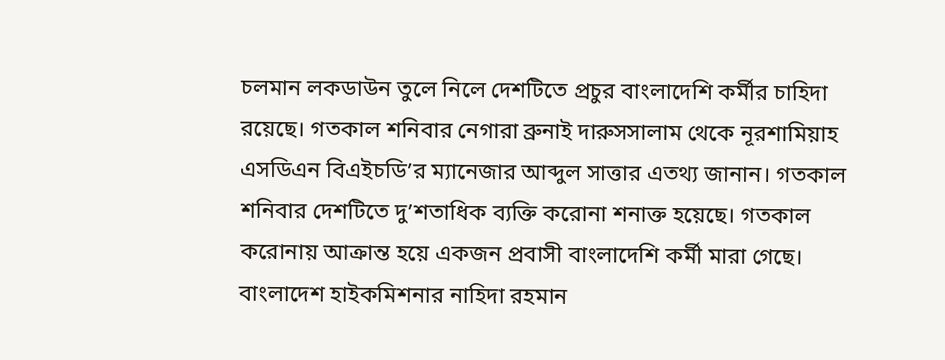চলমান লকডাউন তুলে নিলে দেশটিতে প্রচুর বাংলাদেশি কর্মীর চাহিদা রয়েছে। গতকাল শনিবার নেগারা ব্রুনাই দারুসসালাম থেকে নূরশামিয়াহ এসডিএন বিএইচডি’র ম্যানেজার আব্দুল সাত্তার এতথ্য জানান। গতকাল শনিবার দেশটিতে দু’শতাধিক ব্যক্তি করোনা শনাক্ত হয়েছে। গতকাল করোনায় আক্রান্ত হয়ে একজন প্রবাসী বাংলাদেশি কর্মী মারা গেছে। বাংলাদেশ হাইকমিশনার নাহিদা রহমান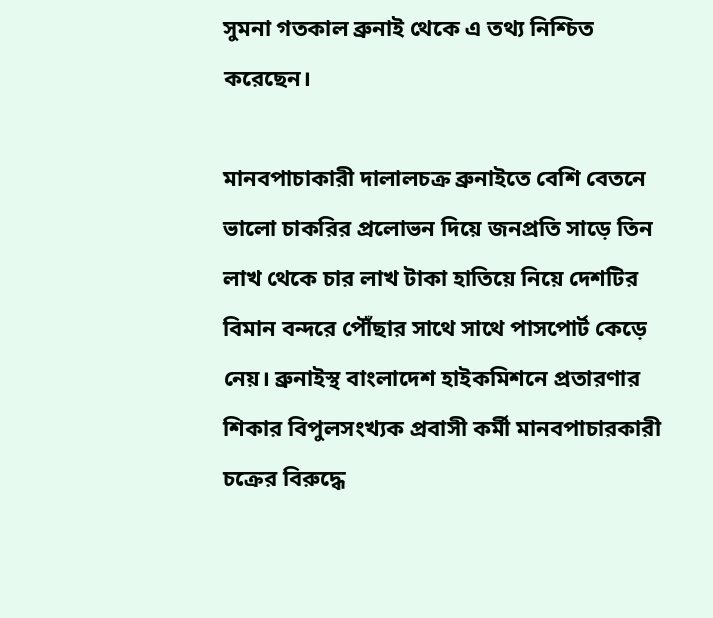সুমনা গতকাল ব্রুনাই থেকে এ তথ্য নিশ্চিত করেছেন।

মানবপাচাকারী দালালচক্র ব্রুনাইতে বেশি বেতনে ভালো চাকরির প্রলোভন দিয়ে জনপ্রতি সাড়ে তিন লাখ থেকে চার লাখ টাকা হাতিয়ে নিয়ে দেশটির বিমান বন্দরে পৌঁছার সাথে সাথে পাসপোর্ট কেড়ে নেয়। ব্রুনাইস্থ বাংলাদেশ হাইকমিশনে প্রতারণার শিকার বিপুলসংখ্যক প্রবাসী কর্মী মানবপাচারকারী চক্রের বিরুদ্ধে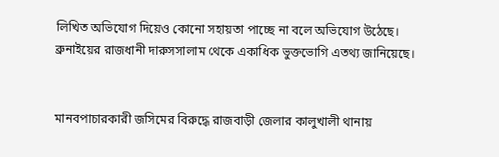লিখিত অভিযোগ দিয়েও কোনো সহায়তা পাচ্ছে না বলে অভিযোগ উঠেছে। ব্রুনাইয়ের রাজধানী দারুসসালাম থেকে একাধিক ভুক্তভোগি এতথ্য জানিয়েছে।


মানবপাচারকারী জসিমের বিরুদ্ধে রাজবাড়ী জেলার কালুখালী থানায়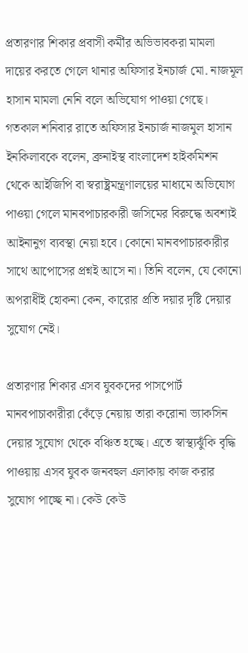প্রতারণার শিকার প্রবাসী কর্মীর অভিভাবকরা মামলা দায়ের করতে গেলে থানার অফিসার ইনচার্জ মো. নাজমূল হাসান মামলা নেনি বলে অভিযোগ পাওয়া গেছে। গতকাল শনিবার রাতে অফিসার ইনচার্জ নাজমুল হাসান ইনকিলাবকে বলেন, ব্রুনাইস্থ বাংলাদেশ হাইকমিশন থেকে আইজিপি বা স্বরাষ্ট্রমন্ত্রণালয়ের মাধ্যমে অভিযোগ পাওয়া গেলে মানবপাচারকারী জসিমের বিরুদ্ধে অবশ্যই আইনানুগ ব্যবস্থা নেয়া হবে। কোনো মানবপাচারকারীর সাথে আপোসের প্রশ্নই আসে না। তিনি বলেন, যে কোনো অপরাধীই হোকনা কেন, কারোর প্রতি দয়ার দৃষ্টি দেয়ার সুযোগ নেই।

প্রতারণার শিকার এসব যুবকদের পাসপোর্ট মানবপাচাকারীরা কেঁড়ে নেয়ায় তারা করোনা ভ্যাকসিন দেয়ার সুযোগ থেকে বঞ্চিত হচ্ছে। এতে স্বাস্থ্যঝুঁকি বৃদ্ধি পাওয়ায় এসব যুবক জনবহুল এলাকায় কাজ করার সুযোগ পাচ্ছে না। কেউ কেউ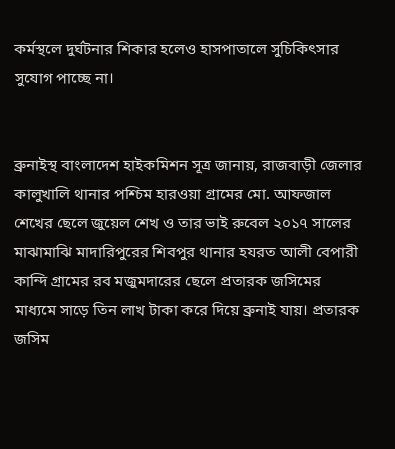কর্মস্থলে দুর্ঘটনার শিকার হলেও হাসপাতালে সুচিকিৎসার সুযোগ পাচ্ছে না।


ব্রুনাইস্থ বাংলাদেশ হাইকমিশন সূত্র জানায়, রাজবাড়ী জেলার কালুখালি থানার পশ্চিম হারওয়া গ্রামের মো. আফজাল শেখের ছেলে জুয়েল শেখ ও তার ভাই রুবেল ২০১৭ সালের মাঝামাঝি মাদারিপুরের শিবপুর থানার হযরত আলী বেপারী কান্দি গ্রামের রব মজুমদারের ছেলে প্রতারক জসিমের মাধ্যমে সাড়ে তিন লাখ টাকা করে দিয়ে ব্রুনাই যায়। প্রতারক জসিম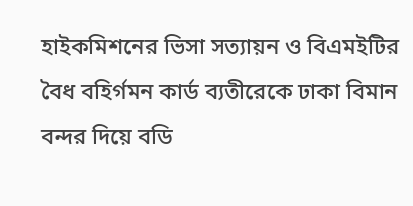হাইকমিশনের ভিসা সত্যায়ন ও বিএমইটির বৈধ বহির্গমন কার্ড ব্যতীরেকে ঢাকা বিমান বন্দর দিয়ে বডি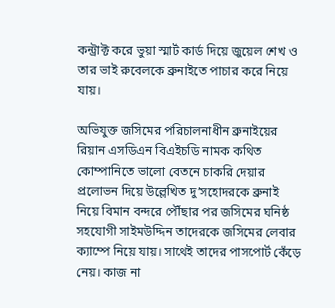কন্ট্রাক্ট করে ভুয়া স্মার্ট কার্ড দিয়ে জুয়েল শেখ ও তার ভাই রুবেলকে ব্রুনাইতে পাচার করে নিয়ে যায়।

অভিযুক্ত জসিমের পরিচালনাধীন ব্রুনাইয়ের রিয়ান এসডিএন বিএইচডি নামক কথিত কোম্পানিতে ভালো বেতনে চাকরি দেয়ার প্রলোভন দিয়ে উল্লেখিত দু’সহোদরকে ব্রুনাই নিয়ে বিমান বন্দরে পৌঁছার পর জসিমের ঘনিষ্ঠ সহযোগী সাইমউদ্দিন তাদেরকে জসিমের লেবার ক্যাম্পে নিয়ে যায়। সাথেই তাদের পাসপোর্ট কেঁড়ে নেয়। কাজ না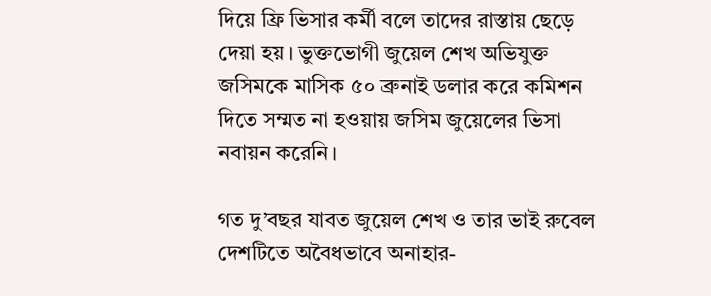দিয়ে ফ্রি ভিসার কর্মী বলে তাদের রাস্তায় ছেড়ে দেয়া হয়। ভুক্তভোগী জুয়েল শেখ অভিযুক্ত জসিমকে মাসিক ৫০ ব্রুনাই ডলার করে কমিশন দিতে সম্মত না হওয়ায় জসিম জুয়েলের ভিসা নবায়ন করেনি।

গত দু’বছর যাবত জুয়েল শেখ ও তার ভাই রুবেল দেশটিতে অবৈধভাবে অনাহার-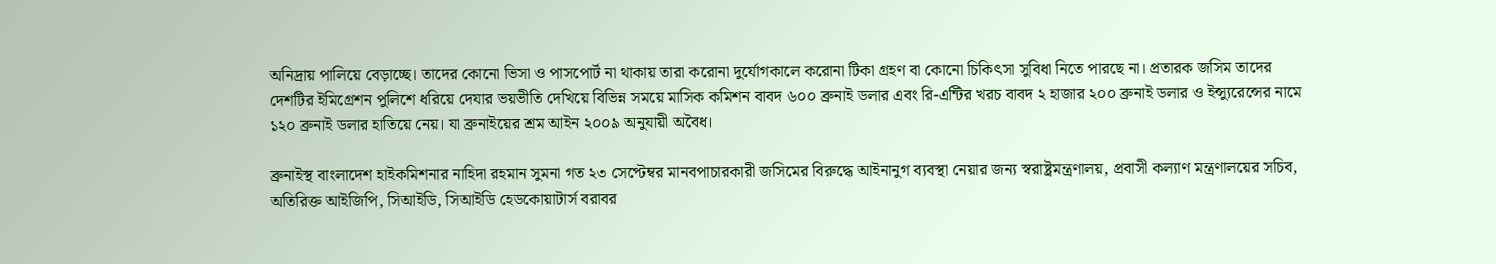অনিদ্রায় পালিয়ে বেড়াচ্ছে। তাদের কোনো ভিসা ও পাসপোর্ট না থাকায় তারা করোনা দুর্যোগকালে করোনা টিকা গ্রহণ বা কোনো চিকিৎসা সুবিধা নিতে পারছে না। প্রতারক জসিম তাদের দেশটির ইমিগ্রেশন পুলিশে ধরিয়ে দেযার ভয়ভীতি দেখিয়ে বিভিন্ন সময়ে মাসিক কমিশন বাবদ ৬০০ ব্রুনাই ডলার এবং রি-এন্টির খরচ বাবদ ২ হাজার ২০০ ব্রুনাই ডলার ও ইন্স্যুরেন্সের নামে ১২০ ব্রুনাই ডলার হাতিয়ে নেয়। যা ব্রুনাইয়ের শ্রম আইন ২০০৯ অনুযায়ী অবৈধ।

ব্রুনাইস্থ বাংলাদেশ হাইকমিশনার নাহিদা রহমান সুমনা গত ২৩ সেপ্টেম্বর মানবপাচারকারী জসিমের বিরুদ্ধে আইনানুগ ব্যবস্থা নেয়ার জন্য স্বরাষ্ট্রমন্ত্রণালয়, প্রবাসী কল্যাণ মন্ত্রণালয়ের সচিব, অতিরিক্ত আইজিপি, সিআইডি, সিআইডি হেডকোয়াটার্স বরাবর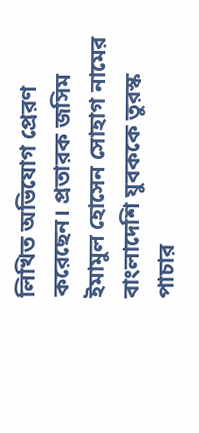লিখিত অভিযোগ প্রেরণ করেছেন। প্রতারক জসিম ইমামুল হোসেন সোহাগ নামের বাংলাদেশি যুবককে তুরস্ক পাচার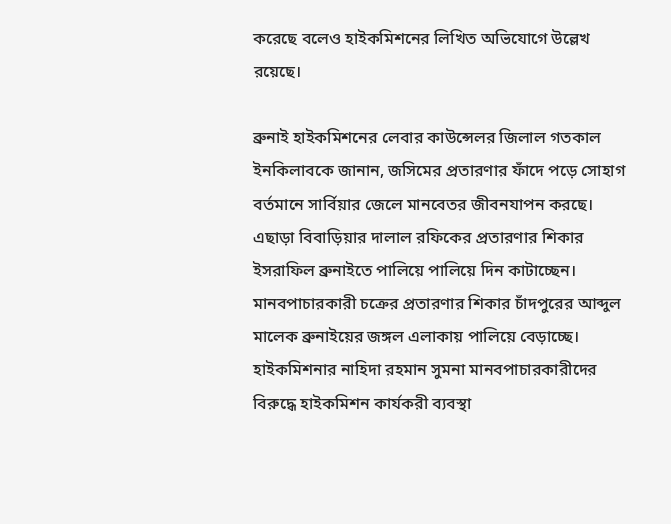করেছে বলেও হাইকমিশনের লিখিত অভিযোগে উল্লেখ রয়েছে।

ব্রুনাই হাইকমিশনের লেবার কাউন্সেলর জিলাল গতকাল ইনকিলাবকে জানান, জসিমের প্রতারণার ফাঁদে পড়ে সোহাগ বর্তমানে সার্বিয়ার জেলে মানবেতর জীবনযাপন করছে। এছাড়া বিবাড়িয়ার দালাল রফিকের প্রতারণার শিকার ইসরাফিল ব্রুনাইতে পালিয়ে পালিয়ে দিন কাটাচ্ছেন। মানবপাচারকারী চক্রের প্রতারণার শিকার চাঁদপুরের আব্দুল মালেক ব্রুনাইয়ের জঙ্গল এলাকায় পালিয়ে বেড়াচ্ছে। হাইকমিশনার নাহিদা রহমান সুমনা মানবপাচারকারীদের বিরুদ্ধে হাইকমিশন কার্যকরী ব্যবস্থা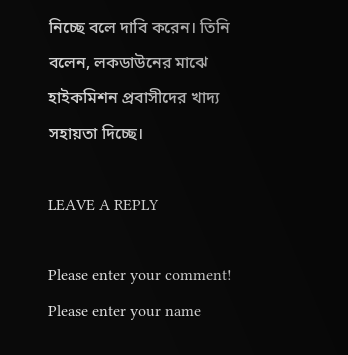নিচ্ছে বলে দাবি করেন। তিনি বলেন, লকডাউনের মাঝে হাইকমিশন প্রবাসীদের খাদ্য সহায়তা দিচ্ছে।

LEAVE A REPLY

Please enter your comment!
Please enter your name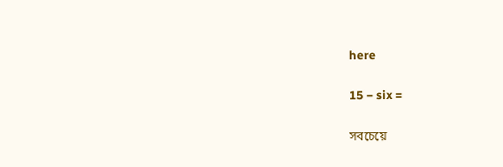here

15 − six =

সবচেয়ে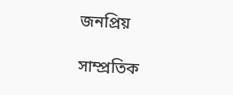জনপ্রিয়

সাম্প্রতিক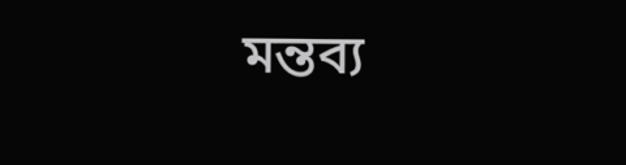মন্তব্য